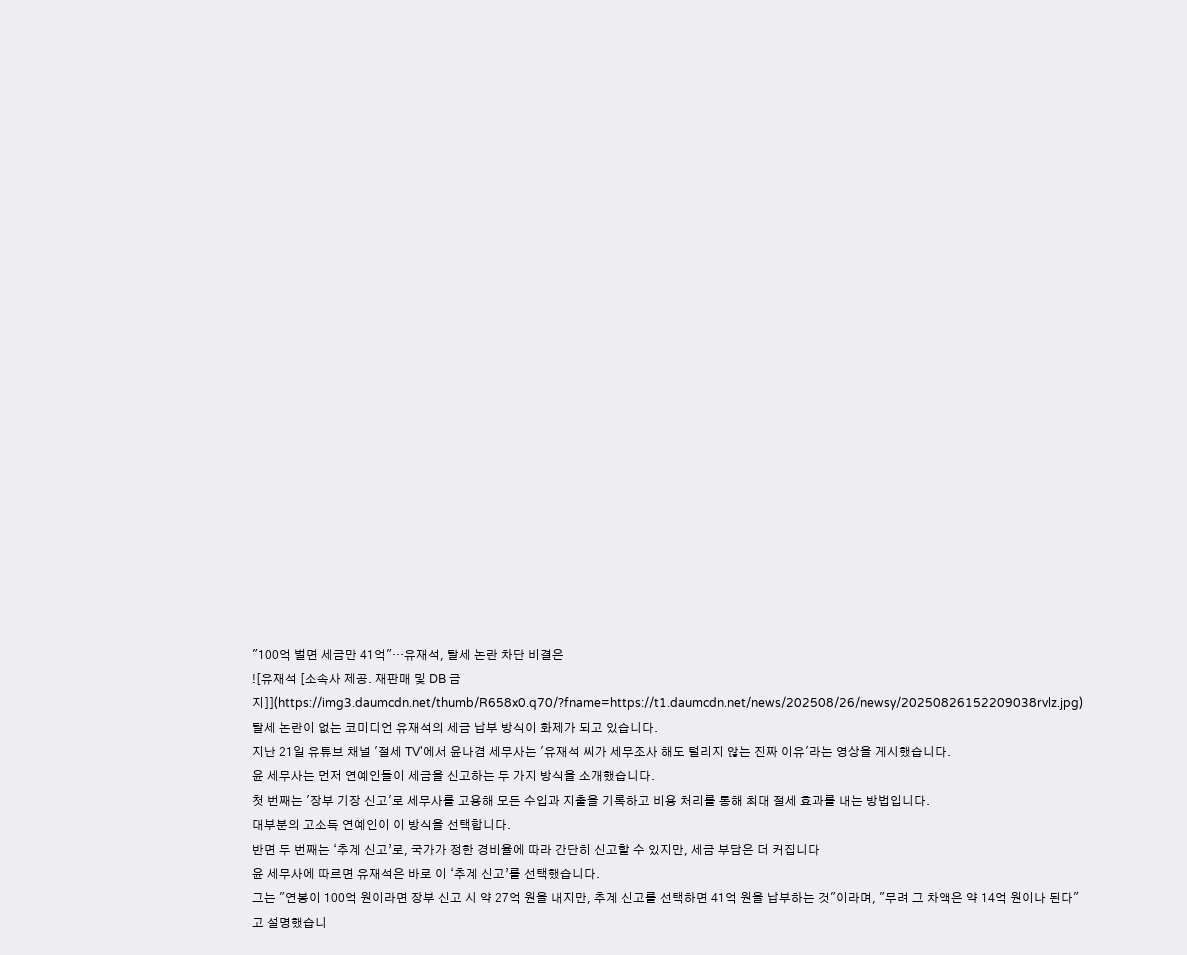"100억 벌면 세금만 41억"…유재석, 탈세 논란 차단 비결은
![유재석 [소속사 제공. 재판매 및 DB 금지]](https://img3.daumcdn.net/thumb/R658x0.q70/?fname=https://t1.daumcdn.net/news/202508/26/newsy/20250826152209038rvlz.jpg)
탈세 논란이 없는 코미디언 유재석의 세금 납부 방식이 화제가 되고 있습니다.
지난 21일 유튜브 채널 '절세 TV'에서 윤나겸 세무사는 '유재석 씨가 세무조사 해도 털리지 않는 진짜 이유'라는 영상을 게시했습니다.
윤 세무사는 먼저 연예인들이 세금을 신고하는 두 가지 방식을 소개했습니다.
첫 번째는 '장부 기장 신고'로 세무사를 고용해 모든 수입과 지출을 기록하고 비용 처리를 통해 최대 절세 효과를 내는 방법입니다.
대부분의 고소득 연예인이 이 방식을 선택합니다.
반면 두 번째는 ‘추계 신고’로, 국가가 정한 경비율에 따라 간단히 신고할 수 있지만, 세금 부담은 더 커집니다
윤 세무사에 따르면 유재석은 바로 이 ‘추계 신고’를 선택했습니다.
그는 "연봉이 100억 원이라면 장부 신고 시 약 27억 원을 내지만, 추계 신고를 선택하면 41억 원을 납부하는 것"이라며, "무려 그 차액은 약 14억 원이나 된다"고 설명했습니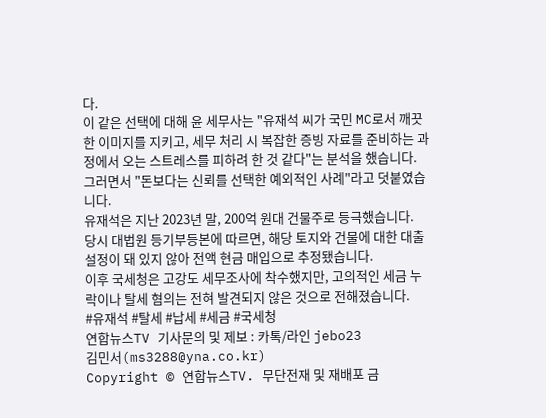다.
이 같은 선택에 대해 윤 세무사는 "유재석 씨가 국민 MC로서 깨끗한 이미지를 지키고, 세무 처리 시 복잡한 증빙 자료를 준비하는 과정에서 오는 스트레스를 피하려 한 것 같다"는 분석을 했습니다.
그러면서 "돈보다는 신뢰를 선택한 예외적인 사례"라고 덧붙였습니다.
유재석은 지난 2023년 말, 200억 원대 건물주로 등극했습니다.
당시 대법원 등기부등본에 따르면, 해당 토지와 건물에 대한 대출 설정이 돼 있지 않아 전액 현금 매입으로 추정됐습니다.
이후 국세청은 고강도 세무조사에 착수했지만, 고의적인 세금 누락이나 탈세 혐의는 전혀 발견되지 않은 것으로 전해졌습니다.
#유재석 #탈세 #납세 #세금 #국세청
연합뉴스TV 기사문의 및 제보 : 카톡/라인 jebo23
김민서(ms3288@yna.co.kr)
Copyright © 연합뉴스TV. 무단전재 및 재배포 금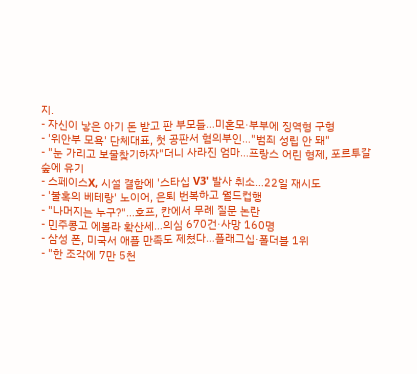지.
- 자신이 낳은 아기 돈 받고 판 부모들…미혼모·부부에 징역형 구형
- '위안부 모욕' 단체대표, 첫 공판서 혐의부인…"범죄 성립 안 돼"
- "눈 가리고 보물찾기하자"더니 사라진 엄마…프랑스 어린 형제, 포르투갈 숲에 유기
- 스페이스X, 시설 결함에 '스타십 V3' 발사 취소…22일 재시도
- '불혹의 베테랑' 노이어, 은퇴 번복하고 월드컵행
- "나머지는 누구?"…호프, 칸에서 무례 질문 논란
- 민주콩고 에볼라 확산세…의심 670건·사망 160명
- 삼성 폰, 미국서 애플 만족도 제쳤다…플래그십·폴더블 1위
- "한 조각에 7만 5천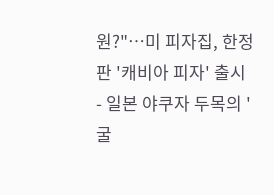원?"…미 피자집, 한정판 '캐비아 피자' 출시
- 일본 야쿠자 두목의 '굴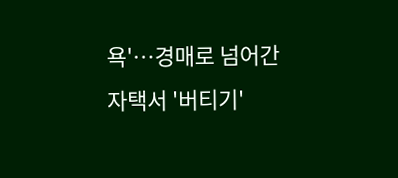욕'…경매로 넘어간 자택서 '버티기'